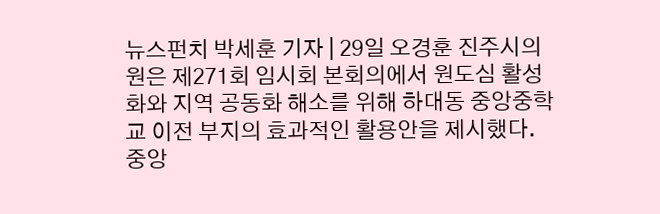뉴스펀치 박세훈 기자 | 29일 오경훈 진주시의원은 제271회 임시회 본회의에서 원도심 활성화와 지역 공동화 해소를 위해 하대동 중앙중학교 이전 부지의 효과적인 활용안을 제시했다. 중앙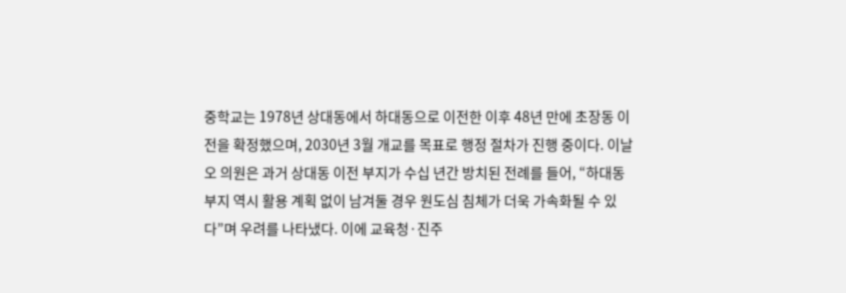중학교는 1978년 상대동에서 하대동으로 이전한 이후 48년 만에 초장동 이전을 확정했으며, 2030년 3월 개교를 목표로 행정 절차가 진행 중이다. 이날 오 의원은 과거 상대동 이전 부지가 수십 년간 방치된 전례를 들어, “하대동 부지 역시 활용 계획 없이 남겨둘 경우 원도심 침체가 더욱 가속화될 수 있다”며 우려를 나타냈다. 이에 교육청·진주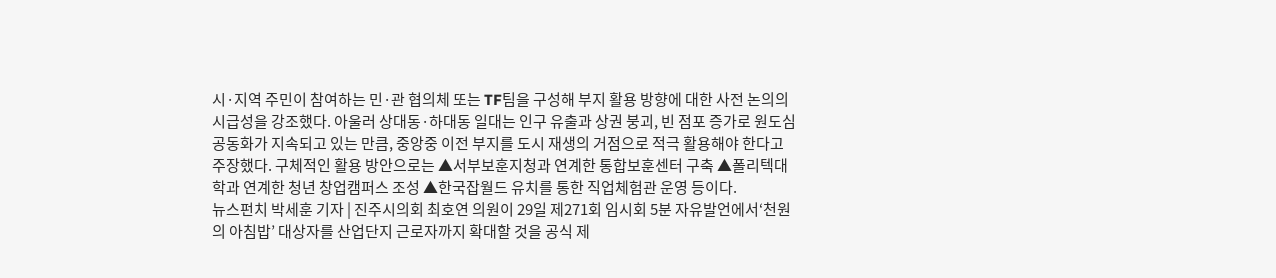시·지역 주민이 참여하는 민·관 협의체 또는 TF팀을 구성해 부지 활용 방향에 대한 사전 논의의 시급성을 강조했다. 아울러 상대동·하대동 일대는 인구 유출과 상권 붕괴, 빈 점포 증가로 원도심 공동화가 지속되고 있는 만큼, 중앙중 이전 부지를 도시 재생의 거점으로 적극 활용해야 한다고 주장했다. 구체적인 활용 방안으로는 ▲서부보훈지청과 연계한 통합보훈센터 구축 ▲폴리텍대학과 연계한 청년 창업캠퍼스 조성 ▲한국잡월드 유치를 통한 직업체험관 운영 등이다.
뉴스펀치 박세훈 기자 | 진주시의회 최호연 의원이 29일 제271회 임시회 5분 자유발언에서‘천원의 아침밥’ 대상자를 산업단지 근로자까지 확대할 것을 공식 제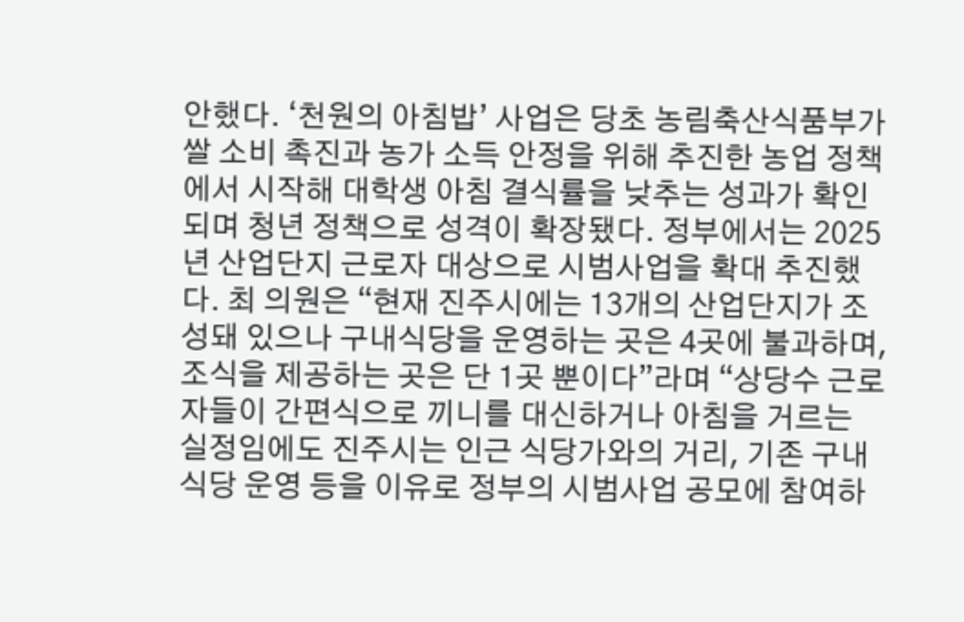안했다. ‘천원의 아침밥’ 사업은 당초 농림축산식품부가 쌀 소비 촉진과 농가 소득 안정을 위해 추진한 농업 정책에서 시작해 대학생 아침 결식률을 낮추는 성과가 확인되며 청년 정책으로 성격이 확장됐다. 정부에서는 2025년 산업단지 근로자 대상으로 시범사업을 확대 추진했다. 최 의원은 “현재 진주시에는 13개의 산업단지가 조성돼 있으나 구내식당을 운영하는 곳은 4곳에 불과하며, 조식을 제공하는 곳은 단 1곳 뿐이다”라며 “상당수 근로자들이 간편식으로 끼니를 대신하거나 아침을 거르는 실정임에도 진주시는 인근 식당가와의 거리, 기존 구내식당 운영 등을 이유로 정부의 시범사업 공모에 참여하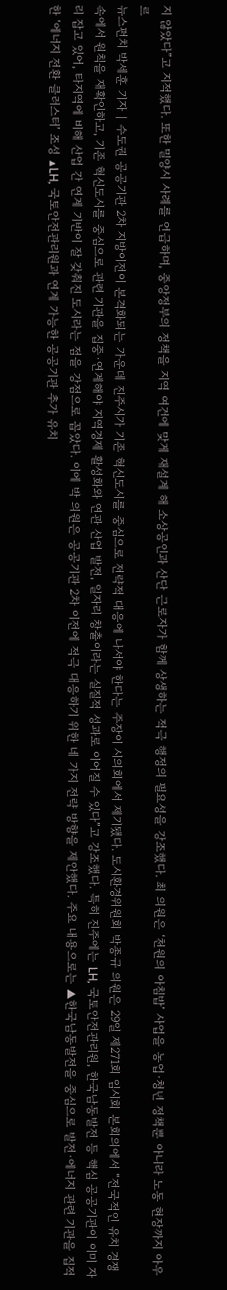지 않았다”고 지적했다. 또한 밀양시 사례를 언급하며, 중앙정부의 정책을 지역 여건에 맞게 재설계 해 소상공인과 산단 근로자가 함께 상생하는 적극 행정의 필요성을 강조했다. 최 의원은 ‘천원의 아침밥’ 사업을 농업·청년 정책뿐 아니라 노동 현장까지 아우르
뉴스펀치 박세훈 기자 | 수도권 공공기관 2차 지방이전이 본격화되는 가운데 진주시가 기존 혁신도시를 중심으로 전략적 대응에 나서야 한다는 주장이 시의회에서 제기됐다. 도시환경위원회 박종규 의원은 29일 제271회 임시회 본회의에서 “전국적인 유치 경쟁 속에서 원칙을 재확인하고, 기존 혁신도시를 중심으로 관련 기관을 집중·연계해야 지역경제 활성화와 연관 산업 발전, 일자리 창출이라는 실질적 성과로 이어질 수 있다”고 강조했다. 특히 진주에는 LH, 국토안전관리원, 한국남동발전 등 핵심 공공기관이 이미 자리 잡고 있어, 타지역에 비해 산업 간 연계 기반이 잘 갖춰진 도시라는 점을 강점으로 꼽았다. 이에 박 의원은 공공기관 2차 이전에 적극 대응하기 위한 네 가지 전략 방향을 제안했다. 주요 내용으로는 ▲한국남동발전을 중심으로 발전·에너지 관련 기관을 집적한 ‘에너지 전환 클러스터’ 조성 ▲LH, 국토안전관리원과 연계 가능한 공공기관 추가 유치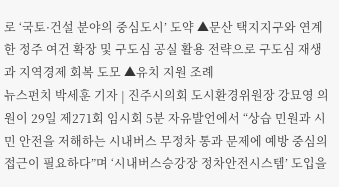로 ‘국토·건설 분야의 중심도시’ 도약 ▲문산 택지지구와 연계한 정주 여건 확장 및 구도심 공실 활용 전략으로 구도심 재생과 지역경제 회복 도모 ▲유치 지원 조례
뉴스펀치 박세훈 기자 | 진주시의회 도시환경위원장 강묘영 의원이 29일 제271회 임시회 5분 자유발언에서 “상습 민원과 시민 안전을 저해하는 시내버스 무정차 통과 문제에 예방 중심의 접근이 필요하다”며 ‘시내버스승강장 정차안전시스템’ 도입을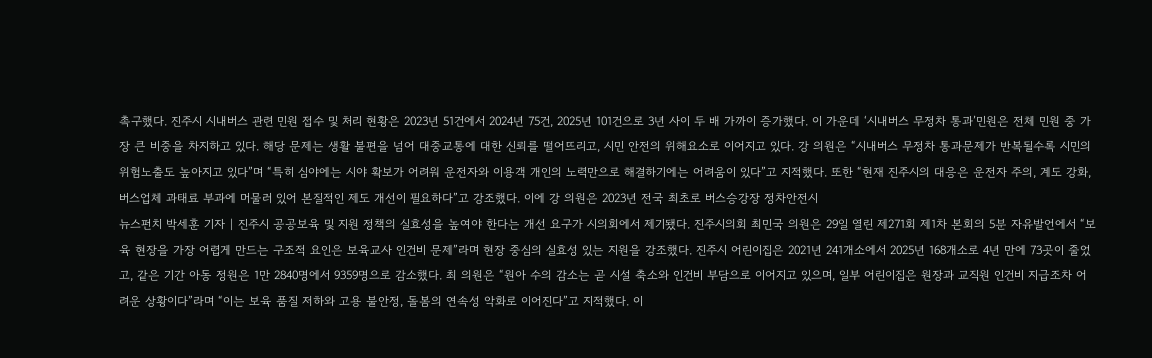촉구했다. 진주시 시내버스 관련 민원 접수 및 처리 현황은 2023년 51건에서 2024년 75건, 2025년 101건으로 3년 사이 두 배 가까이 증가했다. 이 가운데 ‘시내버스 무정차 통과’민원은 전체 민원 중 가장 큰 비중을 차지하고 있다. 해당 문제는 생활 불편을 넘어 대중교통에 대한 신뢰를 떨어뜨리고, 시민 안전의 위해요소로 이어지고 있다. 강 의원은 “시내버스 무정차 통과문제가 반복될수록 시민의 위험노출도 높아지고 있다”며 “특히 심야에는 시야 확보가 어려워 운전자와 이용객 개인의 노력만으로 해결하기에는 어려움이 있다”고 지적했다. 또한 “현재 진주시의 대응은 운전자 주의, 계도 강화, 버스업체 과태료 부과에 머물러 있어 본질적인 제도 개선이 필요하다”고 강조했다. 이에 강 의원은 2023년 전국 최초로 버스승강장 정차안전시
뉴스펀치 박세훈 기자 | 진주시 공공보육 및 지원 정책의 실효성을 높여야 한다는 개선 요구가 시의회에서 제기됐다. 진주시의회 최민국 의원은 29일 열린 제271회 제1차 본회의 5분 자유발언에서 “보육 현장을 가장 어렵게 만드는 구조적 요인은 보육교사 인건비 문제”라며 현장 중심의 실효성 있는 지원을 강조했다. 진주시 어린이집은 2021년 241개소에서 2025년 168개소로 4년 만에 73곳이 줄었고, 같은 기간 아동 정원은 1만 2840명에서 9359명으로 감소했다. 최 의원은 “원아 수의 감소는 곧 시설 축소와 인건비 부담으로 이어지고 있으며, 일부 어린이집은 원장과 교직원 인건비 지급조차 어려운 상황이다”라며 “이는 보육 품질 저하와 고용 불안정, 돌봄의 연속성 악화로 이어진다”고 지적했다. 이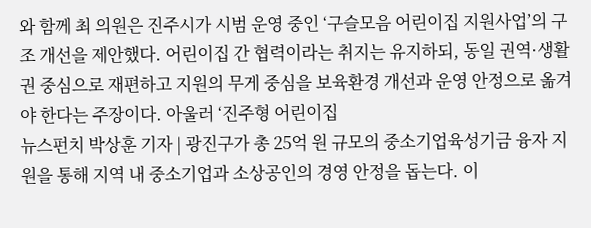와 함께 최 의원은 진주시가 시범 운영 중인 ‘구슬모음 어린이집 지원사업’의 구조 개선을 제안했다. 어린이집 간 협력이라는 취지는 유지하되, 동일 권역·생활권 중심으로 재편하고 지원의 무게 중심을 보육환경 개선과 운영 안정으로 옮겨야 한다는 주장이다. 아울러 ‘진주형 어린이집
뉴스펀치 박상훈 기자 | 광진구가 총 25억 원 규모의 중소기업육성기금 융자 지원을 통해 지역 내 중소기업과 소상공인의 경영 안정을 돕는다. 이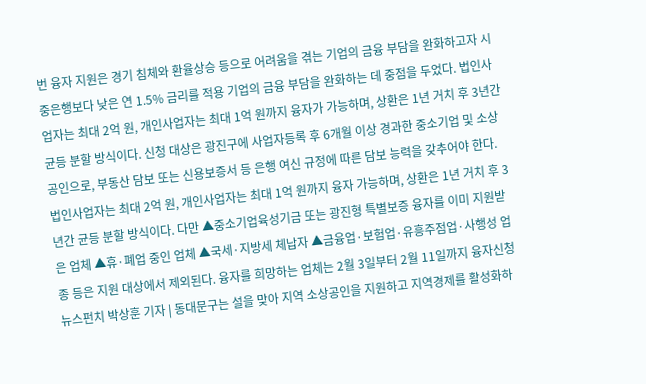번 융자 지원은 경기 침체와 환율상승 등으로 어려움을 겪는 기업의 금융 부담을 완화하고자 시중은행보다 낮은 연 1.5% 금리를 적용 기업의 금융 부담을 완화하는 데 중점을 두었다. 법인사업자는 최대 2억 원, 개인사업자는 최대 1억 원까지 융자가 가능하며, 상환은 1년 거치 후 3년간 균등 분할 방식이다. 신청 대상은 광진구에 사업자등록 후 6개월 이상 경과한 중소기업 및 소상공인으로, 부동산 담보 또는 신용보증서 등 은행 여신 규정에 따른 담보 능력을 갖추어야 한다. 법인사업자는 최대 2억 원, 개인사업자는 최대 1억 원까지 융자 가능하며, 상환은 1년 거치 후 3년간 균등 분할 방식이다. 다만 ▲중소기업육성기금 또는 광진형 특별보증 융자를 이미 지원받은 업체 ▲휴·폐업 중인 업체 ▲국세·지방세 체납자 ▲금융업·보험업·유흥주점업·사행성 업종 등은 지원 대상에서 제외된다. 융자를 희망하는 업체는 2월 3일부터 2월 11일까지 융자신청
뉴스펀치 박상훈 기자 | 동대문구는 설을 맞아 지역 소상공인을 지원하고 지역경제를 활성화하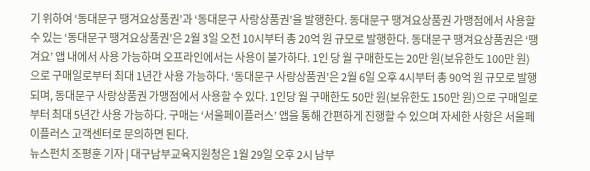기 위하여 ‘동대문구 땡겨요상품권’과 ‘동대문구 사랑상품권’을 발행한다. 동대문구 땡겨요상품권 가맹점에서 사용할 수 있는 ‘동대문구 땡겨요상품권’은 2월 3일 오전 10시부터 총 20억 원 규모로 발행한다. 동대문구 땡겨요상품권은 ‘땡겨요’ 앱 내에서 사용 가능하며 오프라인에서는 사용이 불가하다. 1인 당 월 구매한도는 20만 원(보유한도 100만 원)으로 구매일로부터 최대 1년간 사용 가능하다. ‘동대문구 사랑상품권’은 2월 6일 오후 4시부터 총 90억 원 규모로 발행되며, 동대문구 사랑상품권 가맹점에서 사용할 수 있다. 1인당 월 구매한도 50만 원(보유한도 150만 원)으로 구매일로부터 최대 5년간 사용 가능하다. 구매는 ‘서울페이플러스’ 앱을 통해 간편하게 진행할 수 있으며 자세한 사항은 서울페이플러스 고객센터로 문의하면 된다.
뉴스펀치 조평훈 기자 | 대구남부교육지원청은 1월 29일 오후 2시 남부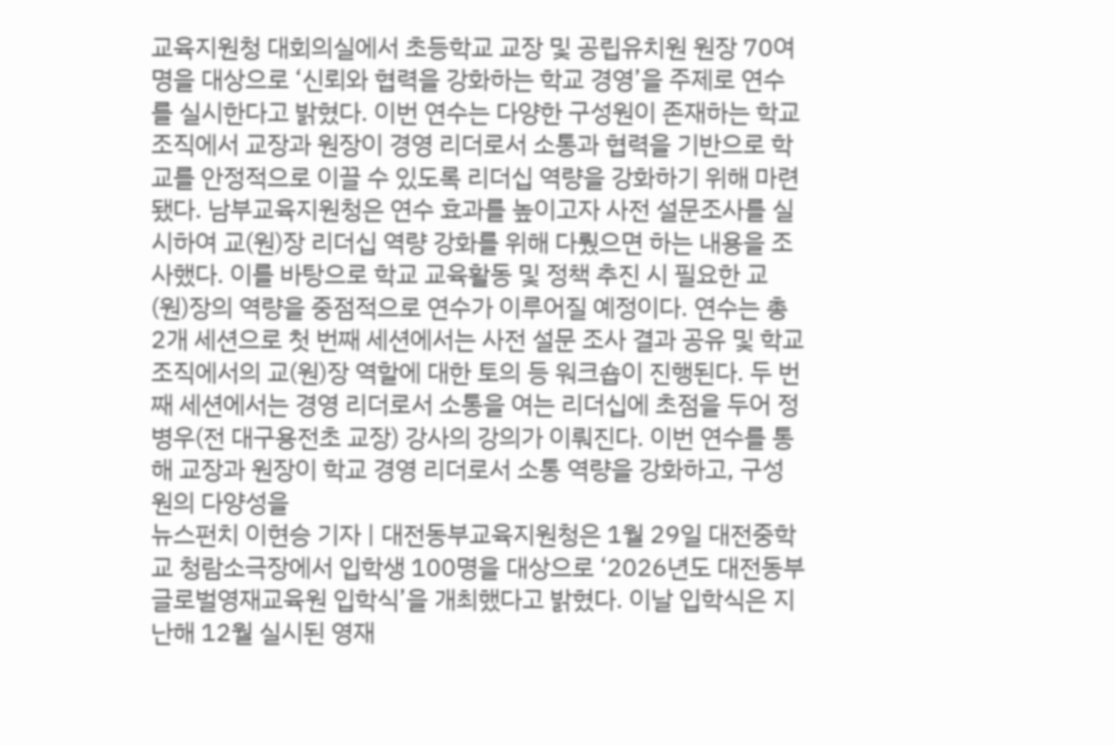교육지원청 대회의실에서 초등학교 교장 및 공립유치원 원장 70여 명을 대상으로 ‘신뢰와 협력을 강화하는 학교 경영’을 주제로 연수를 실시한다고 밝혔다. 이번 연수는 다양한 구성원이 존재하는 학교 조직에서 교장과 원장이 경영 리더로서 소통과 협력을 기반으로 학교를 안정적으로 이끌 수 있도록 리더십 역량을 강화하기 위해 마련됐다. 남부교육지원청은 연수 효과를 높이고자 사전 설문조사를 실시하여 교(원)장 리더십 역량 강화를 위해 다뤘으면 하는 내용을 조사했다. 이를 바탕으로 학교 교육활동 및 정책 추진 시 필요한 교(원)장의 역량을 중점적으로 연수가 이루어질 예정이다. 연수는 총 2개 세션으로 첫 번째 세션에서는 사전 설문 조사 결과 공유 및 학교 조직에서의 교(원)장 역할에 대한 토의 등 워크숍이 진행된다. 두 번째 세션에서는 경영 리더로서 소통을 여는 리더십에 초점을 두어 정병우(전 대구용전초 교장) 강사의 강의가 이뤄진다. 이번 연수를 통해 교장과 원장이 학교 경영 리더로서 소통 역량을 강화하고, 구성원의 다양성을
뉴스펀치 이현승 기자 | 대전동부교육지원청은 1월 29일 대전중학교 청람소극장에서 입학생 100명을 대상으로 ‘2026년도 대전동부글로벌영재교육원 입학식’을 개최했다고 밝혔다. 이날 입학식은 지난해 12월 실시된 영재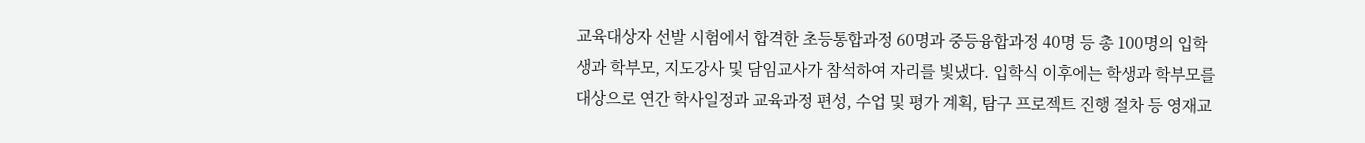교육대상자 선발 시험에서 합격한 초등통합과정 60명과 중등융합과정 40명 등 총 100명의 입학생과 학부모, 지도강사 및 담임교사가 참석하여 자리를 빛냈다. 입학식 이후에는 학생과 학부모를 대상으로 연간 학사일정과 교육과정 편성, 수업 및 평가 계획, 탐구 프로젝트 진행 절차 등 영재교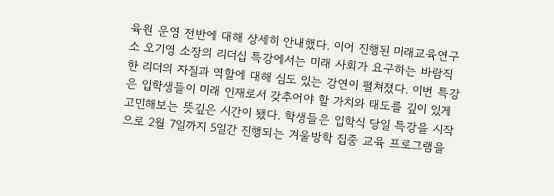육원 운영 전반에 대해 상세히 안내했다. 이어 진행된 미래교육연구소 오기영 소장의 리더십 특강에서는 미래 사회가 요구하는 바람직한 리더의 자질과 역할에 대해 심도 있는 강연이 펼쳐졌다. 이번 특강은 입학생들이 미래 인재로서 갖추어야 할 가치와 태도를 깊이 있게 고민해보는 뜻깊은 시간이 됐다. 학생들은 입학식 당일 특강을 시작으로 2월 7일까지 5일간 진행되는 겨울방학 집중 교육 프로그램을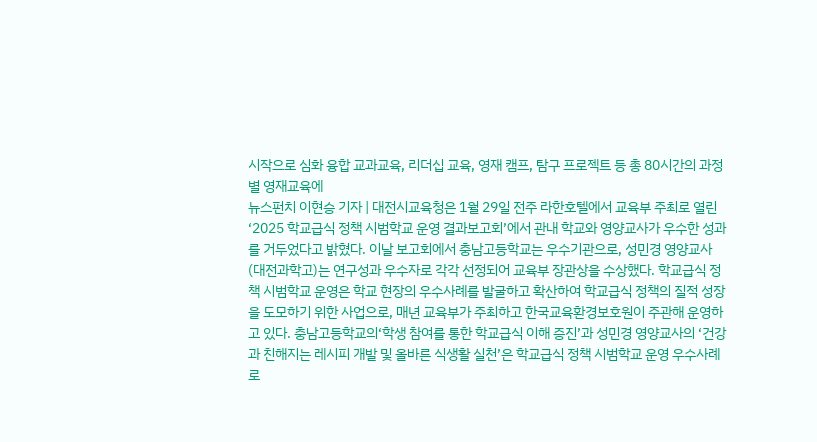시작으로 심화 융합 교과교육, 리더십 교육, 영재 캠프, 탐구 프로젝트 등 총 80시간의 과정별 영재교육에
뉴스펀치 이현승 기자 | 대전시교육청은 1월 29일 전주 라한호텔에서 교육부 주최로 열린 ‘2025 학교급식 정책 시범학교 운영 결과보고회’에서 관내 학교와 영양교사가 우수한 성과를 거두었다고 밝혔다. 이날 보고회에서 충남고등학교는 우수기관으로, 성민경 영양교사(대전과학고)는 연구성과 우수자로 각각 선정되어 교육부 장관상을 수상했다. 학교급식 정책 시범학교 운영은 학교 현장의 우수사례를 발굴하고 확산하여 학교급식 정책의 질적 성장을 도모하기 위한 사업으로, 매년 교육부가 주최하고 한국교육환경보호원이 주관해 운영하고 있다. 충남고등학교의‘학생 참여를 통한 학교급식 이해 증진’과 성민경 영양교사의 ‘건강과 친해지는 레시피 개발 및 올바른 식생활 실천’은 학교급식 정책 시범학교 운영 우수사례로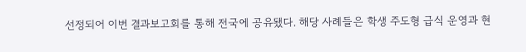선정되어 이번 결과보고회를 통해 전국에 공유됐다. 해당 사례들은 학생 주도형 급식 운영과 현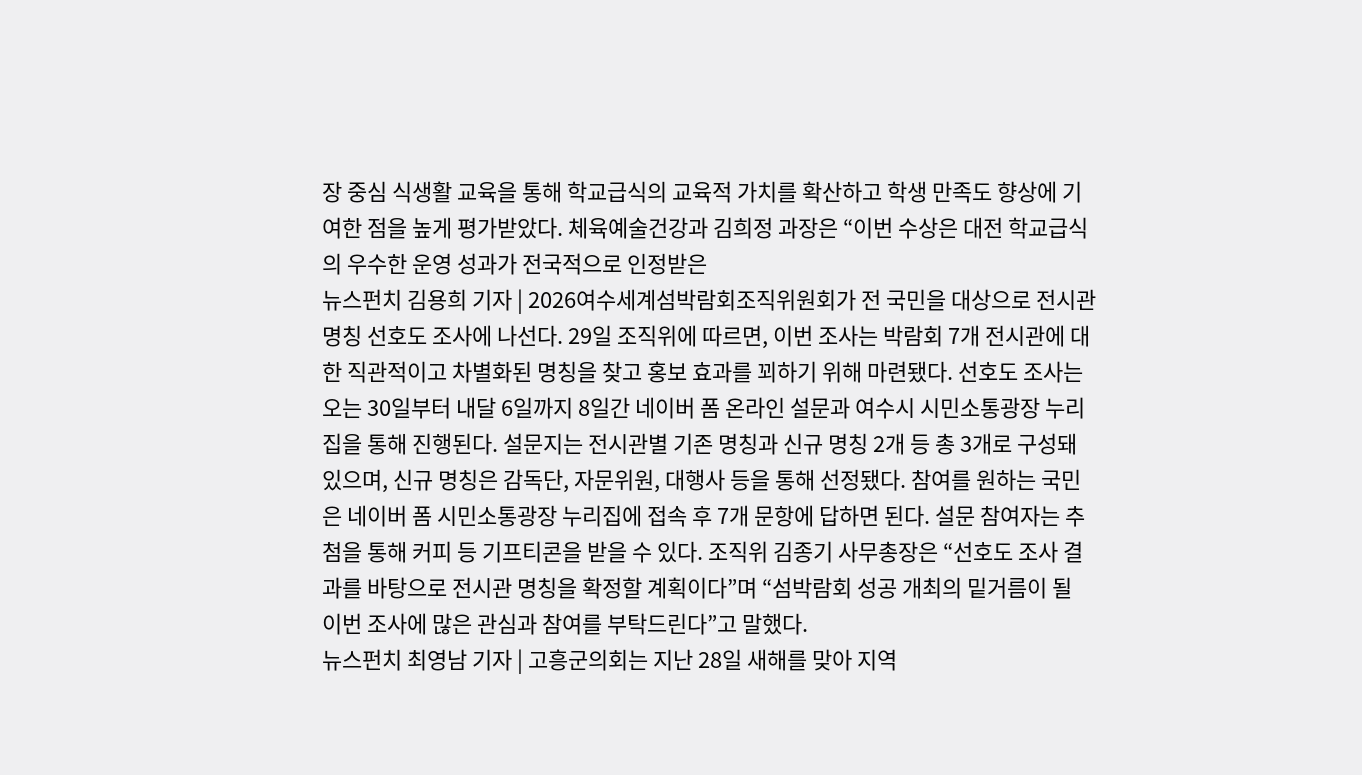장 중심 식생활 교육을 통해 학교급식의 교육적 가치를 확산하고 학생 만족도 향상에 기여한 점을 높게 평가받았다. 체육예술건강과 김희정 과장은 “이번 수상은 대전 학교급식의 우수한 운영 성과가 전국적으로 인정받은
뉴스펀치 김용희 기자 | 2026여수세계섬박람회조직위원회가 전 국민을 대상으로 전시관 명칭 선호도 조사에 나선다. 29일 조직위에 따르면, 이번 조사는 박람회 7개 전시관에 대한 직관적이고 차별화된 명칭을 찾고 홍보 효과를 꾀하기 위해 마련됐다. 선호도 조사는 오는 30일부터 내달 6일까지 8일간 네이버 폼 온라인 설문과 여수시 시민소통광장 누리집을 통해 진행된다. 설문지는 전시관별 기존 명칭과 신규 명칭 2개 등 총 3개로 구성돼 있으며, 신규 명칭은 감독단, 자문위원, 대행사 등을 통해 선정됐다. 참여를 원하는 국민은 네이버 폼 시민소통광장 누리집에 접속 후 7개 문항에 답하면 된다. 설문 참여자는 추첨을 통해 커피 등 기프티콘을 받을 수 있다. 조직위 김종기 사무총장은 “선호도 조사 결과를 바탕으로 전시관 명칭을 확정할 계획이다”며 “섬박람회 성공 개최의 밑거름이 될 이번 조사에 많은 관심과 참여를 부탁드린다”고 말했다.
뉴스펀치 최영남 기자 | 고흥군의회는 지난 28일 새해를 맞아 지역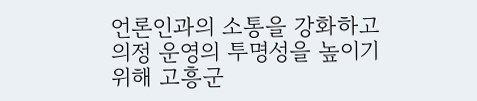언론인과의 소통을 강화하고 의정 운영의 투명성을 높이기 위해 고흥군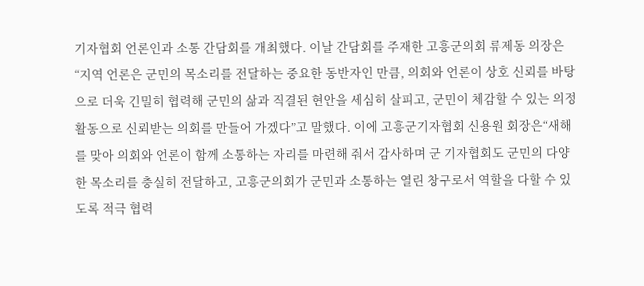기자협회 언론인과 소통 간담회를 개최했다. 이날 간담회를 주재한 고흥군의회 류제동 의장은“지역 언론은 군민의 목소리를 전달하는 중요한 동반자인 만큼, 의회와 언론이 상호 신뢰를 바탕으로 더욱 긴밀히 협력해 군민의 삶과 직결된 현안을 세심히 살피고, 군민이 체감할 수 있는 의정활동으로 신뢰받는 의회를 만들어 가겠다”고 말했다. 이에 고흥군기자협회 신용원 회장은“새해를 맞아 의회와 언론이 함께 소통하는 자리를 마련해 줘서 감사하며 군 기자협회도 군민의 다양한 목소리를 충실히 전달하고, 고흥군의회가 군민과 소통하는 열린 창구로서 역할을 다할 수 있도록 적극 협력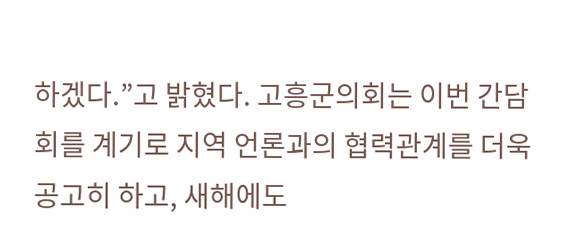하겠다.”고 밝혔다. 고흥군의회는 이번 간담회를 계기로 지역 언론과의 협력관계를 더욱 공고히 하고, 새해에도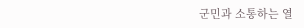군민과 소통하는 열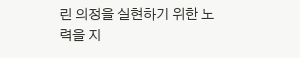린 의정을 실현하기 위한 노력을 지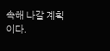속해 나갈 계획이다.